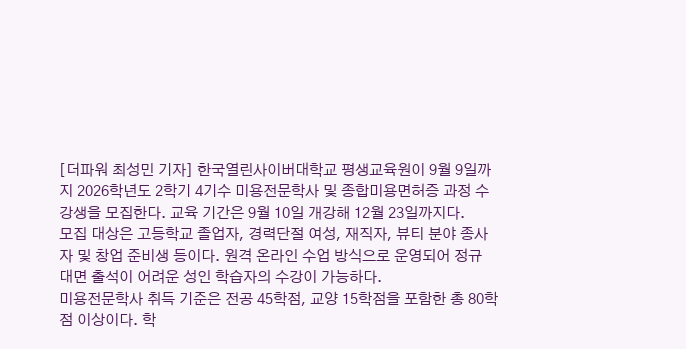[더파워 최성민 기자] 한국열린사이버대학교 평생교육원이 9월 9일까지 2026학년도 2학기 4기수 미용전문학사 및 종합미용면허증 과정 수강생을 모집한다. 교육 기간은 9월 10일 개강해 12월 23일까지다.
모집 대상은 고등학교 졸업자, 경력단절 여성, 재직자, 뷰티 분야 종사자 및 창업 준비생 등이다. 원격 온라인 수업 방식으로 운영되어 정규 대면 출석이 어려운 성인 학습자의 수강이 가능하다.
미용전문학사 취득 기준은 전공 45학점, 교양 15학점을 포함한 총 80학점 이상이다. 학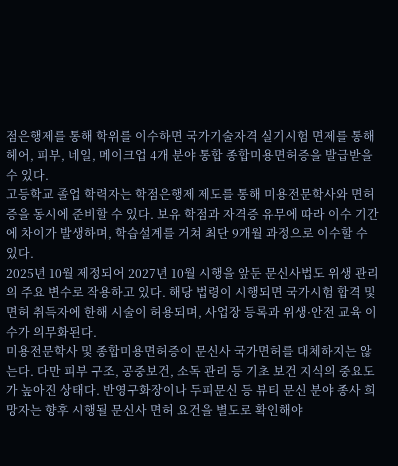점은행제를 통해 학위를 이수하면 국가기술자격 실기시험 면제를 통해 헤어, 피부, 네일, 메이크업 4개 분야 통합 종합미용면허증을 발급받을 수 있다.
고등학교 졸업 학력자는 학점은행제 제도를 통해 미용전문학사와 면허증을 동시에 준비할 수 있다. 보유 학점과 자격증 유무에 따라 이수 기간에 차이가 발생하며, 학습설계를 거쳐 최단 9개월 과정으로 이수할 수 있다.
2025년 10월 제정되어 2027년 10월 시행을 앞둔 문신사법도 위생 관리의 주요 변수로 작용하고 있다. 해당 법령이 시행되면 국가시험 합격 및 면허 취득자에 한해 시술이 허용되며, 사업장 등록과 위생·안전 교육 이수가 의무화된다.
미용전문학사 및 종합미용면허증이 문신사 국가면허를 대체하지는 않는다. 다만 피부 구조, 공중보건, 소독 관리 등 기초 보건 지식의 중요도가 높아진 상태다. 반영구화장이나 두피문신 등 뷰티 문신 분야 종사 희망자는 향후 시행될 문신사 면허 요건을 별도로 확인해야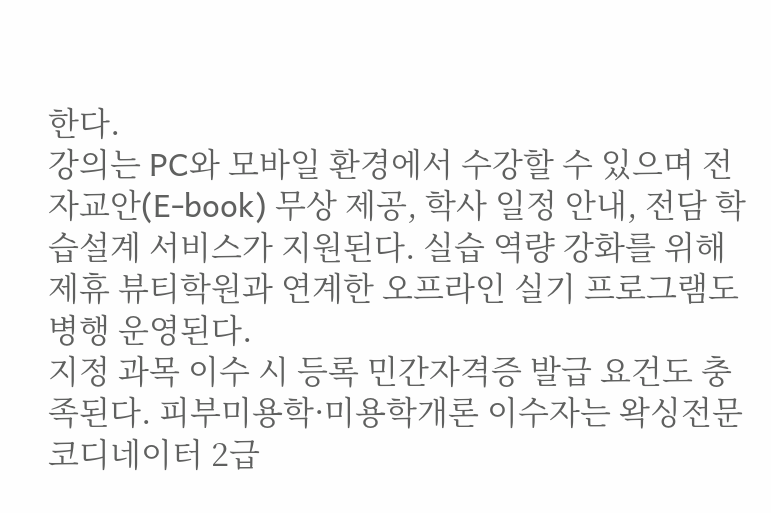한다.
강의는 PC와 모바일 환경에서 수강할 수 있으며 전자교안(E-book) 무상 제공, 학사 일정 안내, 전담 학습설계 서비스가 지원된다. 실습 역량 강화를 위해 제휴 뷰티학원과 연계한 오프라인 실기 프로그램도 병행 운영된다.
지정 과목 이수 시 등록 민간자격증 발급 요건도 충족된다. 피부미용학·미용학개론 이수자는 왁싱전문코디네이터 2급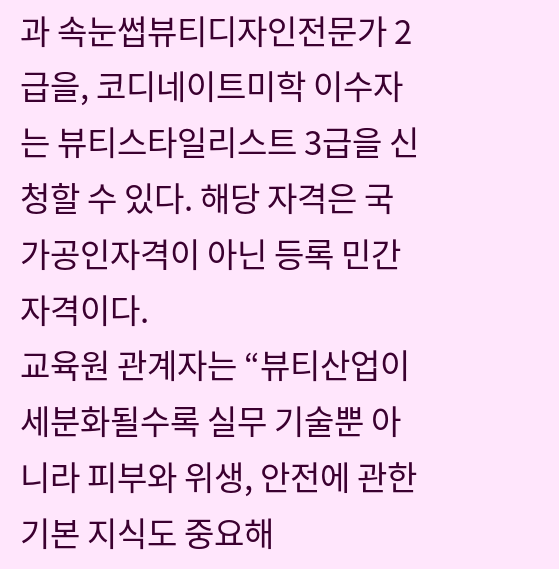과 속눈썹뷰티디자인전문가 2급을, 코디네이트미학 이수자는 뷰티스타일리스트 3급을 신청할 수 있다. 해당 자격은 국가공인자격이 아닌 등록 민간자격이다.
교육원 관계자는 “뷰티산업이 세분화될수록 실무 기술뿐 아니라 피부와 위생, 안전에 관한 기본 지식도 중요해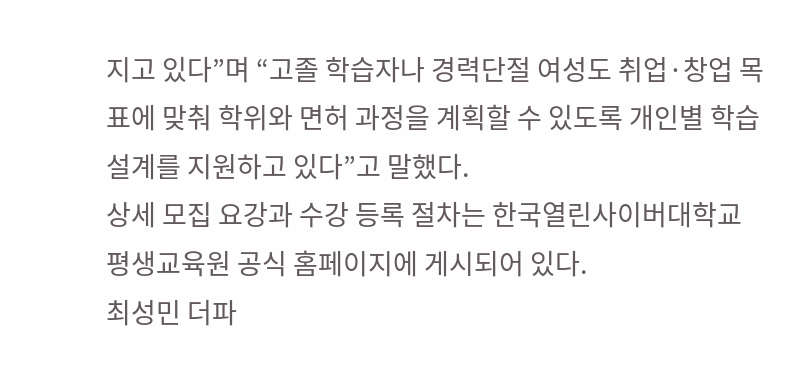지고 있다”며 “고졸 학습자나 경력단절 여성도 취업·창업 목표에 맞춰 학위와 면허 과정을 계획할 수 있도록 개인별 학습설계를 지원하고 있다”고 말했다.
상세 모집 요강과 수강 등록 절차는 한국열린사이버대학교 평생교육원 공식 홈페이지에 게시되어 있다.
최성민 더파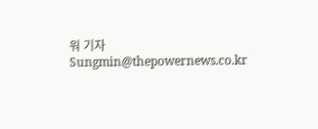워 기자 Sungmin@thepowernews.co.kr